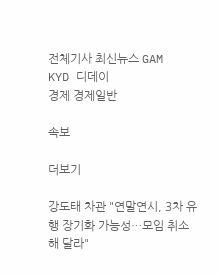전체기사 최신뉴스 GAM
KYD 디데이
경제 경제일반

속보

더보기

강도태 차관 "연말연시, 3차 유행 장기화 가능성…모임 취소해 달라"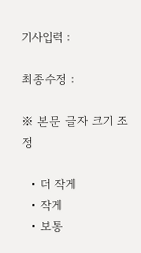기사입력 :

최종수정 :

※ 본문 글자 크기 조정

  • 더 작게
  • 작게
  • 보통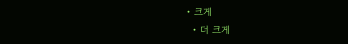• 크게
  • 더 크게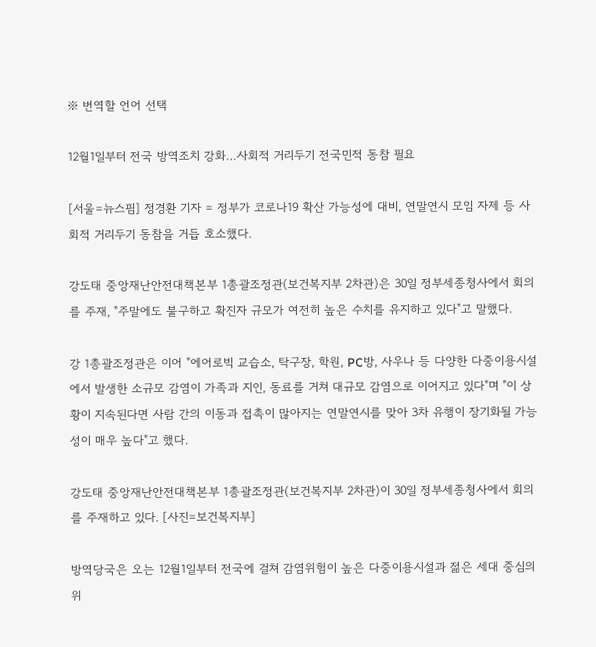※ 번역할 언어 선택

12월1일부터 전국 방역조치 강화…사회적 거리두기 전국민적 동참 필요

[서울=뉴스핌] 정경환 기자 = 정부가 코로나19 확산 가능성에 대비, 연말연시 모임 자제 등 사회적 거리두기 동참을 거듭 호소했다.

강도태 중앙재난안전대책본부 1총괄조정관(보건복지부 2차관)은 30일 정부세종청사에서 회의를 주재, "주말에도 불구하고 확진자 규모가 여전히 높은 수치를 유지하고 있다"고 말했다.

강 1총괄조정관은 이어 "에어로빅 교습소, 탁구장, 학원, PC방, 사우나 등 다양한 다중이용시설에서 발생한 소규모 감염이 가족과 지인, 동료를 거쳐 대규모 감염으로 이어지고 있다"며 "이 상황이 지속된다면 사람 간의 이동과 접촉이 많아지는 연말연시를 맞아 3차 유행이 장기화될 가능성이 매우 높다"고 했다.

강도태 중앙재난안전대책본부 1총괄조정관(보건복지부 2차관)이 30일 정부세종청사에서 회의를 주재하고 있다. [사진=보건복지부]

방역당국은 오는 12월1일부터 전국에 걸쳐 감염위험이 높은 다중이용시설과 젊은 세대 중심의 위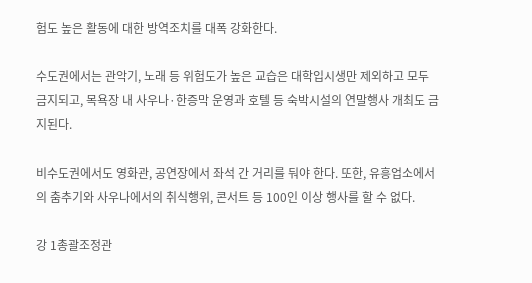험도 높은 활동에 대한 방역조치를 대폭 강화한다.

수도권에서는 관악기, 노래 등 위험도가 높은 교습은 대학입시생만 제외하고 모두 금지되고, 목욕장 내 사우나·한증막 운영과 호텔 등 숙박시설의 연말행사 개최도 금지된다.

비수도권에서도 영화관, 공연장에서 좌석 간 거리를 둬야 한다. 또한, 유흥업소에서의 춤추기와 사우나에서의 취식행위, 콘서트 등 100인 이상 행사를 할 수 없다.

강 1총괄조정관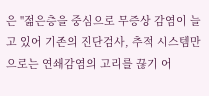은 "젊은층을 중심으로 무증상 감염이 늘고 있어 기존의 진단검사, 추적 시스템만으로는 연쇄감염의 고리를 끊기 어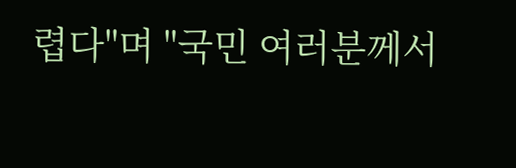렵다"며 "국민 여러분께서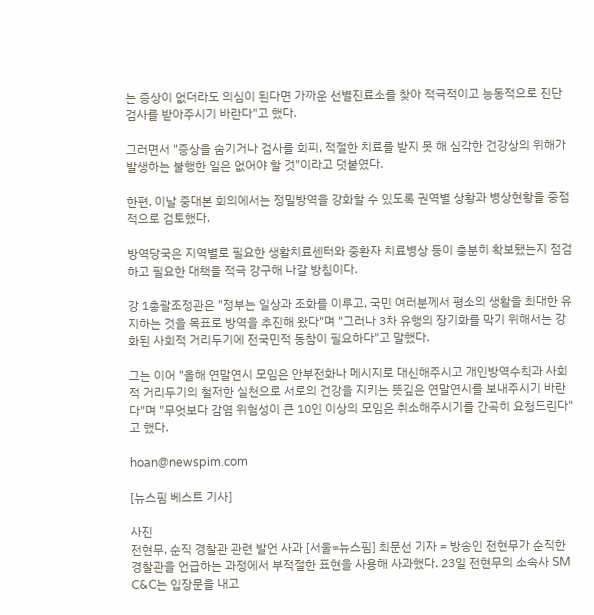는 증상이 없더라도 의심이 된다면 가까운 선별진료소를 찾아 적극적이고 능동적으로 진단검사를 받아주시기 바란다"고 했다.

그러면서 "증상을 숨기거나 검사를 회피, 적절한 치료를 받지 못 해 심각한 건강상의 위해가 발생하는 불행한 일은 없어야 할 것"이라고 덧붙였다.

한편, 이날 중대본 회의에서는 정밀방역을 강화할 수 있도록 권역별 상황과 병상현황을 중점적으로 검토했다.

방역당국은 지역별로 필요한 생활치료센터와 중환자 치료병상 등이 충분히 확보됐는지 점검하고 필요한 대책을 적극 강구해 나갈 방침이다.

강 1총괄조정관은 "정부는 일상과 조화를 이루고, 국민 여러분께서 평소의 생활을 최대한 유지하는 것을 목표로 방역을 추진해 왔다"며 "그러나 3차 유행의 장기화를 막기 위해서는 강화된 사회적 거리두기에 전국민적 동참이 필요하다"고 말했다.

그는 이어 "올해 연말연시 모임은 안부전화나 메시지로 대신해주시고 개인방역수칙과 사회적 거리두기의 철저한 실천으로 서로의 건강을 지키는 뜻깊은 연말연시를 보내주시기 바란다"며 "무엇보다 감염 위험성이 큰 10인 이상의 모임은 취소해주시기를 간곡히 요청드린다"고 했다.

hoan@newspim.com

[뉴스핌 베스트 기사]

사진
전현무, 순직 경찰관 관련 발언 사과 [서울=뉴스핌] 최문선 기자 = 방송인 전현무가 순직한 경찰관을 언급하는 과정에서 부적절한 표현을 사용해 사과했다. 23일 전현무의 소속사 SM C&C는 입장문을 내고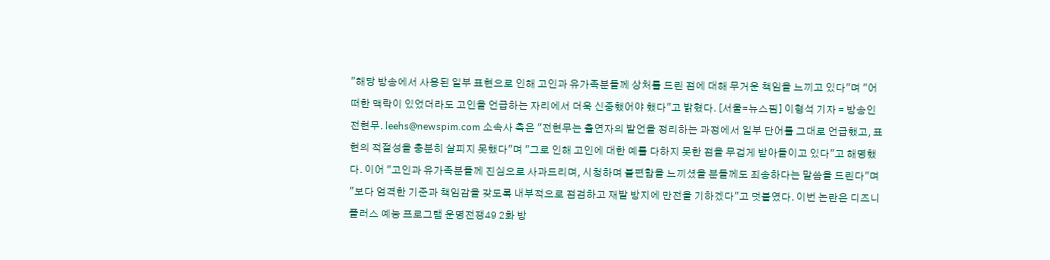"해당 방송에서 사용된 일부 표현으로 인해 고인과 유가족분들께 상처를 드린 점에 대해 무거운 책임을 느끼고 있다"며 "어떠한 맥락이 있었더라도 고인을 언급하는 자리에서 더욱 신중했어야 했다"고 밝혔다. [서울=뉴스핌] 이형석 기자 = 방송인 전현무. leehs@newspim.com 소속사 측은 "전현무는 출연자의 발언을 정리하는 과정에서 일부 단어를 그대로 언급했고, 표현의 적절성을 충분히 살피지 못했다"며 "그로 인해 고인에 대한 예를 다하지 못한 점을 무겁게 받아들이고 있다"고 해명했다. 이어 "고인과 유가족분들께 진심으로 사과드리며, 시청하며 불편함을 느끼셨을 분들께도 죄송하다는 말씀을 드린다"며 "보다 엄격한 기준과 책임감을 갖도록 내부적으로 점검하고 재발 방지에 만전을 기하겠다"고 덧붙였다. 이번 논란은 디즈니 플러스 예능 프로그램 운명전쟁49 2화 방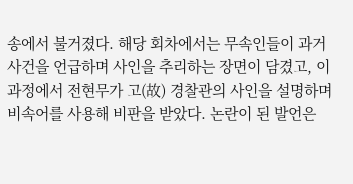송에서 불거졌다. 해당 회차에서는 무속인들이 과거 사건을 언급하며 사인을 추리하는 장면이 담겼고, 이 과정에서 전현무가 고(故) 경찰관의 사인을 설명하며 비속어를 사용해 비판을 받았다. 논란이 된 발언은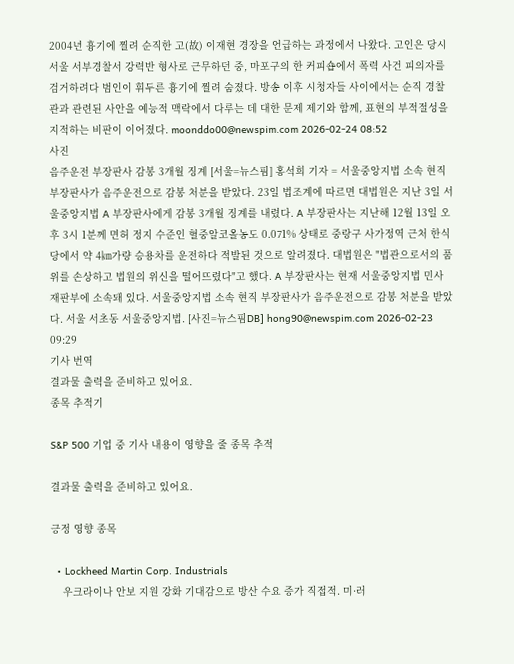2004년 흉기에 찔려 순직한 고(故) 이재현 경장을 언급하는 과정에서 나왔다. 고인은 당시 서울 서부경찰서 강력반 형사로 근무하던 중, 마포구의 한 커피숍에서 폭력 사건 피의자를 검거하려다 범인이 휘두른 흉기에 찔려 숨졌다. 방송 이후 시청자들 사이에서는 순직 경찰관과 관련된 사안을 예능적 맥락에서 다루는 데 대한 문제 제기와 함께, 표현의 부적절성을 지적하는 비판이 이어졌다. moonddo00@newspim.com 2026-02-24 08:52
사진
음주운전 부장판사 감봉 3개월 징계 [서울=뉴스핌] 홍석희 기자 = 서울중앙지법 소속 현직 부장판사가 음주운전으로 감봉 처분을 받았다. 23일 법조계에 따르면 대법원은 지난 3일 서울중앙지법 A 부장판사에게 감봉 3개월 징계를 내렸다. A 부장판사는 지난해 12월 13일 오후 3시 1분께 면허 정지 수준인 혈중알코올농도 0.071% 상태로 중랑구 사가정역 근처 한식당에서 약 4㎞가량 승용차를 운전하다 적발된 것으로 알려졌다. 대법원은 "법관으로서의 품위를 손상하고 법원의 위신을 떨어뜨렸다"고 했다. A 부장판사는 현재 서울중앙지법 민사 재판부에 소속돼 있다. 서울중앙지법 소속 현직 부장판사가 음주운전으로 감봉 처분을 받았다. 서울 서초동 서울중앙지법. [사진=뉴스핌DB] hong90@newspim.com 2026-02-23 09:29
기사 번역
결과물 출력을 준비하고 있어요.
종목 추적기

S&P 500 기업 중 기사 내용이 영향을 줄 종목 추적

결과물 출력을 준비하고 있어요.

긍정 영향 종목

  • Lockheed Martin Corp. Industrials
    우크라이나 안보 지원 강화 기대감으로 방산 수요 증가 직접적. 미·러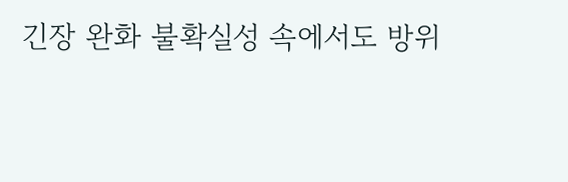긴장 완화 불확실성 속에서도 방위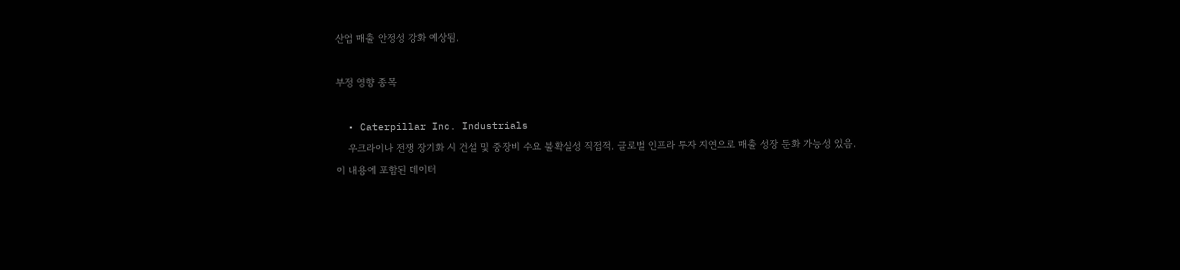산업 매출 안정성 강화 예상됨.

부정 영향 종목

  • Caterpillar Inc. Industrials
    우크라이나 전쟁 장기화 시 건설 및 중장비 수요 불확실성 직접적. 글로벌 인프라 투자 지연으로 매출 성장 둔화 가능성 있음.
이 내용에 포함된 데이터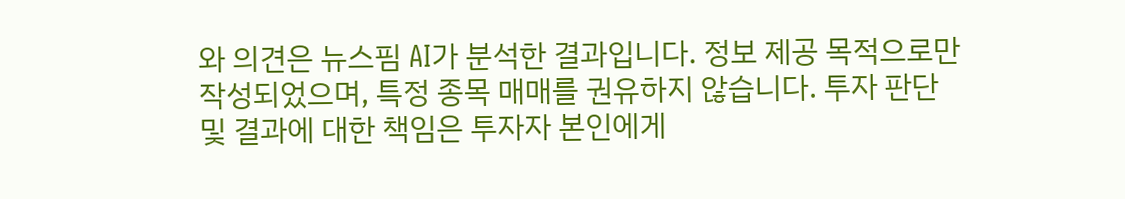와 의견은 뉴스핌 AI가 분석한 결과입니다. 정보 제공 목적으로만 작성되었으며, 특정 종목 매매를 권유하지 않습니다. 투자 판단 및 결과에 대한 책임은 투자자 본인에게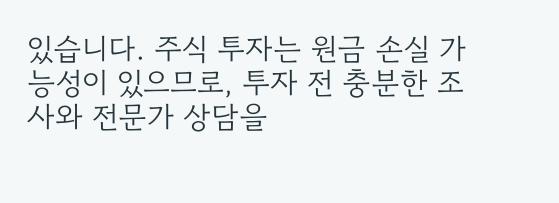있습니다. 주식 투자는 원금 손실 가능성이 있으므로, 투자 전 충분한 조사와 전문가 상담을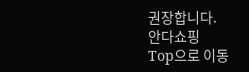권장합니다.
안다쇼핑
Top으로 이동